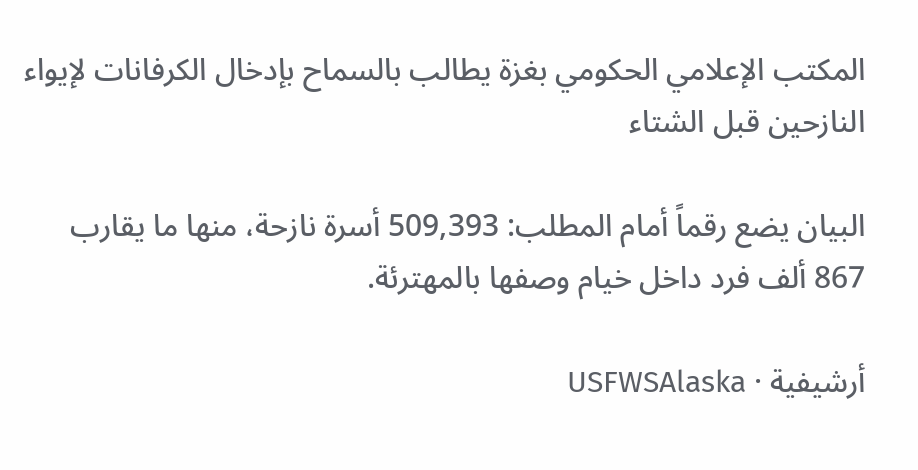المكتب الإعلامي الحكومي بغزة يطالب بالسماح بإدخال الكرفانات لإيواء النازحين قبل الشتاء

البيان يضع رقماً أمام المطلب: 509,393 أسرة نازحة، منها ما يقارب 867 ألف فرد داخل خيام وصفها بالمهترئة.

أرشيفية · USFWSAlaska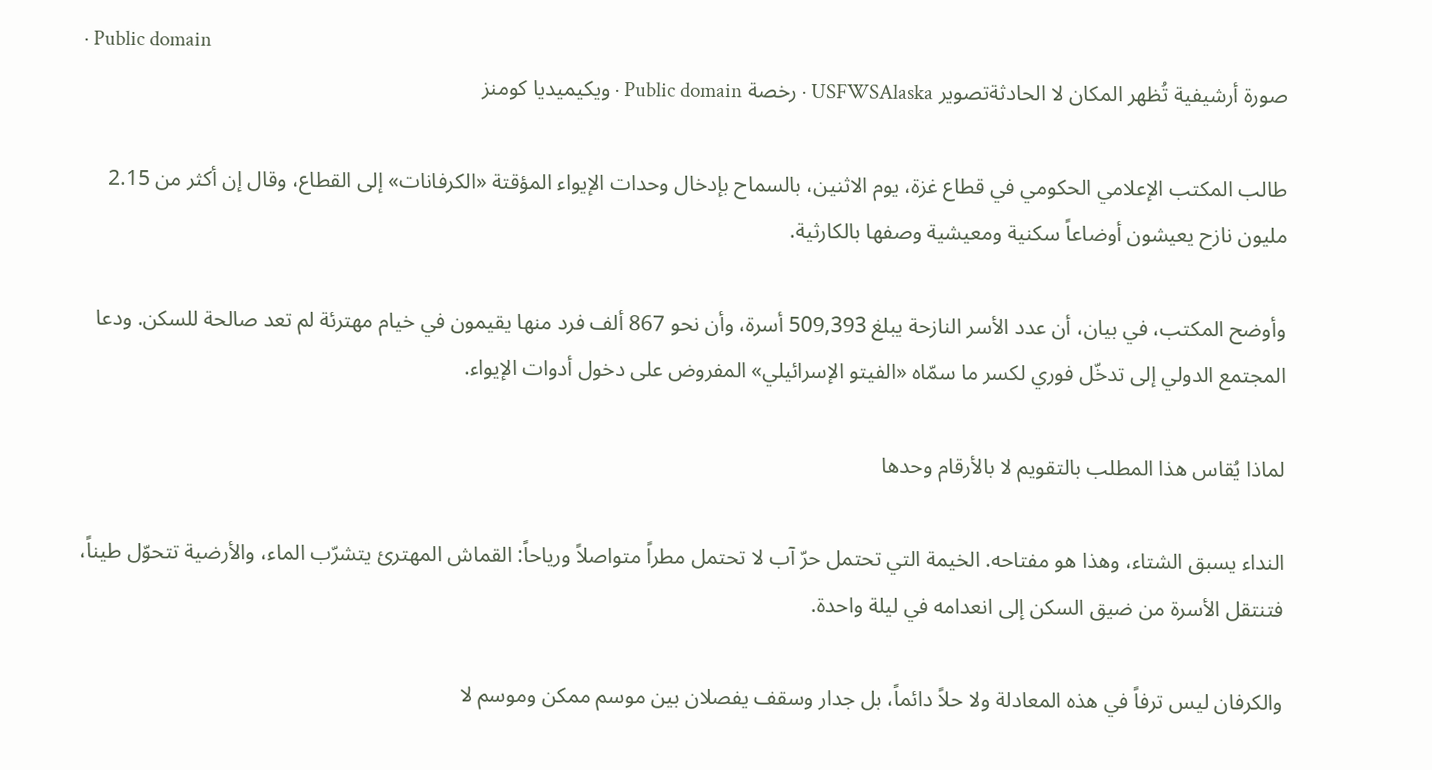· Public domain
صورة أرشيفية تُظهر المكان لا الحادثةتصوير USFWSAlaska · رخصة Public domain · ويكيميديا كومنز

طالب المكتب الإعلامي الحكومي في قطاع غزة، يوم الاثنين، بالسماح بإدخال وحدات الإيواء المؤقتة «الكرفانات» إلى القطاع، وقال إن أكثر من 2.15 مليون نازح يعيشون أوضاعاً سكنية ومعيشية وصفها بالكارثية.

وأوضح المكتب، في بيان، أن عدد الأسر النازحة يبلغ 509,393 أسرة، وأن نحو 867 ألف فرد منها يقيمون في خيام مهترئة لم تعد صالحة للسكن. ودعا المجتمع الدولي إلى تدخّل فوري لكسر ما سمّاه «الفيتو الإسرائيلي» المفروض على دخول أدوات الإيواء.

لماذا يُقاس هذا المطلب بالتقويم لا بالأرقام وحدها

النداء يسبق الشتاء، وهذا هو مفتاحه. الخيمة التي تحتمل حرّ آب لا تحتمل مطراً متواصلاً ورياحاً: القماش المهترئ يتشرّب الماء، والأرضية تتحوّل طيناً، فتنتقل الأسرة من ضيق السكن إلى انعدامه في ليلة واحدة.

والكرفان ليس ترفاً في هذه المعادلة ولا حلاً دائماً، بل جدار وسقف يفصلان بين موسم ممكن وموسم لا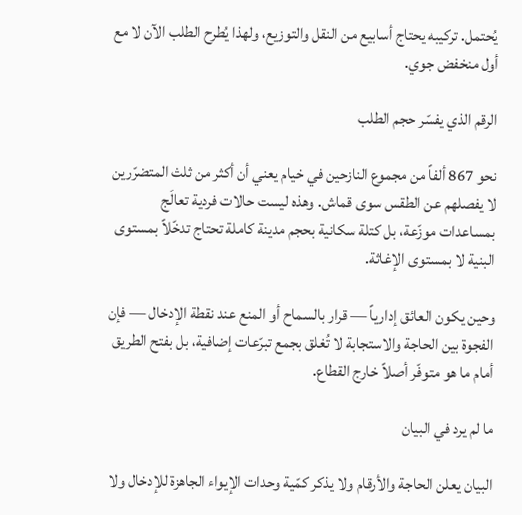يُحتمل. تركيبه يحتاج أسابيع من النقل والتوزيع، ولهذا يُطرح الطلب الآن لا مع أول منخفض جوي.

الرقم الذي يفسّر حجم الطلب

نحو 867 ألفاً من مجموع النازحين في خيام يعني أن أكثر من ثلث المتضرّرين لا يفصلهم عن الطقس سوى قماش. وهذه ليست حالات فردية تعالَج بمساعدات موزّعة، بل كتلة سكانية بحجم مدينة كاملة تحتاج تدخّلاً بمستوى البنية لا بمستوى الإغاثة.

وحين يكون العائق إدارياً — قرار بالسماح أو المنع عند نقطة الإدخال — فإن الفجوة بين الحاجة والاستجابة لا تُغلق بجمع تبرّعات إضافية، بل بفتح الطريق أمام ما هو متوفّر أصلاً خارج القطاع.

ما لم يرد في البيان

البيان يعلن الحاجة والأرقام ولا يذكر كمّية وحدات الإيواء الجاهزة للإدخال ولا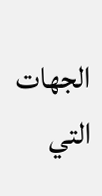الجهات التي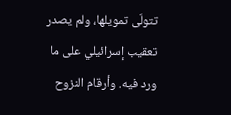تتولّى تمويلها، ولم يصدر تعقيب إسرائيلي على ما ورد فيه. وأرقام النزوح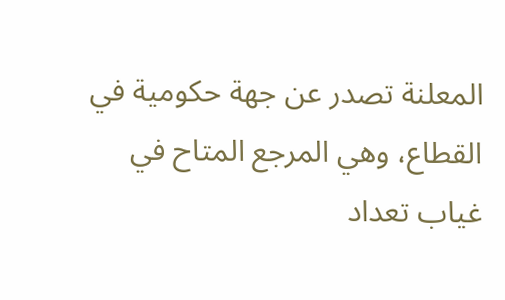المعلنة تصدر عن جهة حكومية في القطاع، وهي المرجع المتاح في غياب تعداد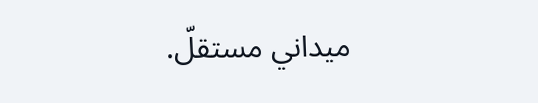ميداني مستقلّ.